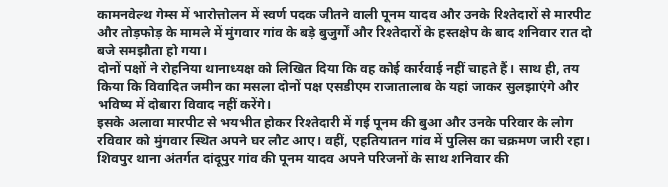कामनवेल्थ गेम्स में भारोत्तोलन में स्वर्ण पदक जीतने वाली पूनम यादव और उनके रिश्तेदारों से मारपीट और तोड़फोड़ के मामले में मुंगवार गांव के बड़े बुजुर्गों और रिश्तेदारों के हस्तक्षेप के बाद शनिवार रात दो बजे समझौता हो गया।
दोनों पक्षों ने रोहनिया थानाध्यक्ष को लिखित दिया कि वह कोई कार्रवाई नहीं चाहते हैं। साथ ही, तय किया कि विवादित जमीन का मसला दोनों पक्ष एसडीएम राजातालाब के यहां जाकर सुलझाएंगे और भविष्य में दोबारा विवाद नहीं करेंगे।
इसके अलावा मारपीट से भयभीत होकर रिश्तेदारी में गई पूनम की बुआ और उनके परिवार के लोग रविवार को मुंगवार स्थित अपने घर लौट आए। वहीं, एहतियातन गांव में पुलिस का चक्रमण जारी रहा।
शिवपुर थाना अंतर्गत दांदूपुर गांव की पूनम यादव अपने परिजनों के साथ शनिवार की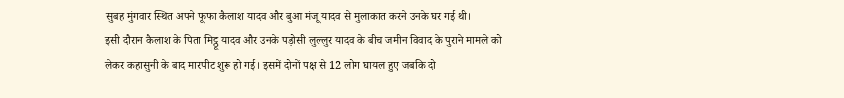सुबह मुंगवार स्थित अपने फूफा कैलाश यादव और बुआ मंजू यादव से मुलाकात करने उनके घर गई थी।
इसी दौरान कैलाश के पिता मिट्ठू यादव और उनके पड़ोसी लुल्लुर यादव के बीच जमीन विवाद के पुराने मामले को लेकर कहासुनी के बाद मारपीट शुरू हो गई। इसमें दोनों पक्ष से 12 लोग घायल हुए जबकि दो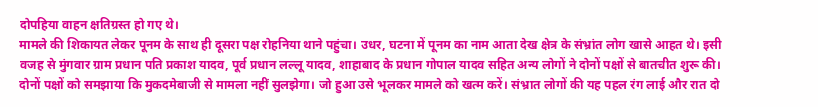दोपहिया वाहन क्षतिग्रस्त हो गए थे।
मामले की शिकायत लेकर पूनम के साथ ही दूसरा पक्ष रोहनिया थाने पहुंचा। उधर, घटना में पूनम का नाम आता देख क्षेत्र के संभ्रांत लोग खासे आहत थे। इसी वजह से मुंगवार ग्राम प्रधान पति प्रकाश यादव, पूर्व प्रधान लल्लू यादव, शाहाबाद के प्रधान गोपाल यादव सहित अन्य लोगों ने दोनों पक्षों से बातचीत शुरू की।
दोनों पक्षों को समझाया कि मुकदमेबाजी से मामला नहीं सुलझेगा। जो हुआ उसे भूलकर मामले को खत्म करें। संभ्रात लोगों की यह पहल रंग लाई और रात दो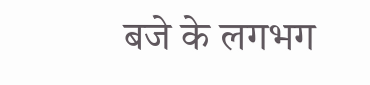बजे के लगभग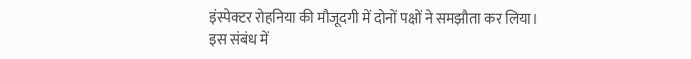इंस्पेक्टर रोहनिया की मौजूदगी में दोनों पक्षों ने समझौता कर लिया।
इस संबंध में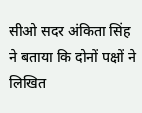सीओ सदर अंकिता सिंह ने बताया कि दोनों पक्षों ने लिखित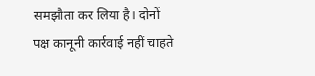समझौता कर लिया है। दोनों पक्ष कानूनी कार्रवाई नहीं चाहते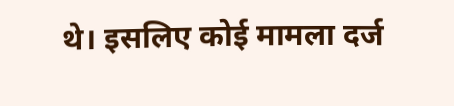थे। इसलिए कोई मामला दर्ज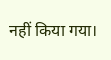नहीं किया गया।